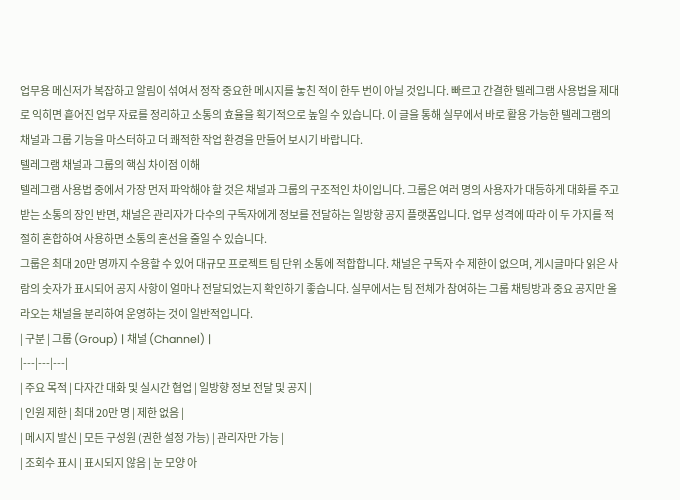업무용 메신저가 복잡하고 알림이 섞여서 정작 중요한 메시지를 놓친 적이 한두 번이 아닐 것입니다. 빠르고 간결한 텔레그램 사용법을 제대로 익히면 흩어진 업무 자료를 정리하고 소통의 효율을 획기적으로 높일 수 있습니다. 이 글을 통해 실무에서 바로 활용 가능한 텔레그램의 채널과 그룹 기능을 마스터하고 더 쾌적한 작업 환경을 만들어 보시기 바랍니다.
텔레그램 채널과 그룹의 핵심 차이점 이해
텔레그램 사용법 중에서 가장 먼저 파악해야 할 것은 채널과 그룹의 구조적인 차이입니다. 그룹은 여러 명의 사용자가 대등하게 대화를 주고받는 소통의 장인 반면, 채널은 관리자가 다수의 구독자에게 정보를 전달하는 일방향 공지 플랫폼입니다. 업무 성격에 따라 이 두 가지를 적절히 혼합하여 사용하면 소통의 혼선을 줄일 수 있습니다.
그룹은 최대 20만 명까지 수용할 수 있어 대규모 프로젝트 팀 단위 소통에 적합합니다. 채널은 구독자 수 제한이 없으며, 게시글마다 읽은 사람의 숫자가 표시되어 공지 사항이 얼마나 전달되었는지 확인하기 좋습니다. 실무에서는 팀 전체가 참여하는 그룹 채팅방과 중요 공지만 올라오는 채널을 분리하여 운영하는 것이 일반적입니다.
| 구분 | 그룹 (Group) | 채널 (Channel) |
|---|---|---|
| 주요 목적 | 다자간 대화 및 실시간 협업 | 일방향 정보 전달 및 공지 |
| 인원 제한 | 최대 20만 명 | 제한 없음 |
| 메시지 발신 | 모든 구성원 (권한 설정 가능) | 관리자만 가능 |
| 조회수 표시 | 표시되지 않음 | 눈 모양 아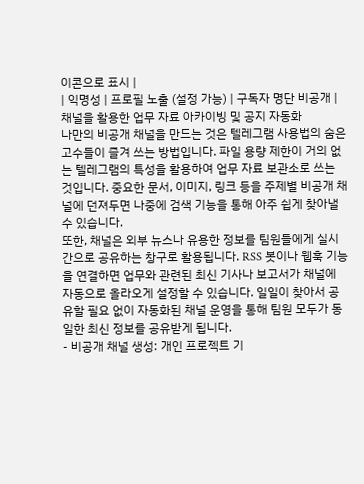이콘으로 표시 |
| 익명성 | 프로필 노출 (설정 가능) | 구독자 명단 비공개 |
채널을 활용한 업무 자료 아카이빙 및 공지 자동화
나만의 비공개 채널을 만드는 것은 텔레그램 사용법의 숨은 고수들이 즐겨 쓰는 방법입니다. 파일 용량 제한이 거의 없는 텔레그램의 특성을 활용하여 업무 자료 보관소로 쓰는 것입니다. 중요한 문서, 이미지, 링크 등을 주제별 비공개 채널에 던져두면 나중에 검색 기능을 통해 아주 쉽게 찾아낼 수 있습니다.
또한, 채널은 외부 뉴스나 유용한 정보를 팀원들에게 실시간으로 공유하는 창구로 활용됩니다. RSS 봇이나 웹훅 기능을 연결하면 업무와 관련된 최신 기사나 보고서가 채널에 자동으로 올라오게 설정할 수 있습니다. 일일이 찾아서 공유할 필요 없이 자동화된 채널 운영을 통해 팀원 모두가 동일한 최신 정보를 공유받게 됩니다.
- 비공개 채널 생성: 개인 프로젝트 기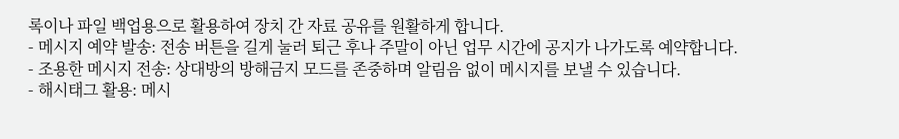록이나 파일 백업용으로 활용하여 장치 간 자료 공유를 원활하게 합니다.
- 메시지 예약 발송: 전송 버튼을 길게 눌러 퇴근 후나 주말이 아닌 업무 시간에 공지가 나가도록 예약합니다.
- 조용한 메시지 전송: 상대방의 방해금지 모드를 존중하며 알림음 없이 메시지를 보낼 수 있습니다.
- 해시태그 활용: 메시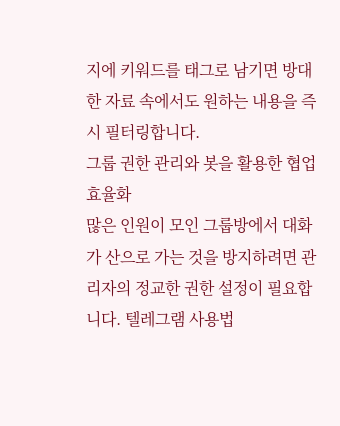지에 키워드를 태그로 남기면 방대한 자료 속에서도 원하는 내용을 즉시 필터링합니다.
그룹 권한 관리와 봇을 활용한 협업 효율화
많은 인원이 모인 그룹방에서 대화가 산으로 가는 것을 방지하려면 관리자의 정교한 권한 설정이 필요합니다. 텔레그램 사용법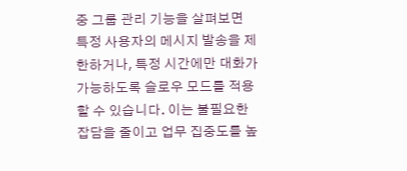중 그룹 관리 기능을 살펴보면 특정 사용자의 메시지 발송을 제한하거나, 특정 시간에만 대화가 가능하도록 슬로우 모드를 적용할 수 있습니다. 이는 불필요한 잡담을 줄이고 업무 집중도를 높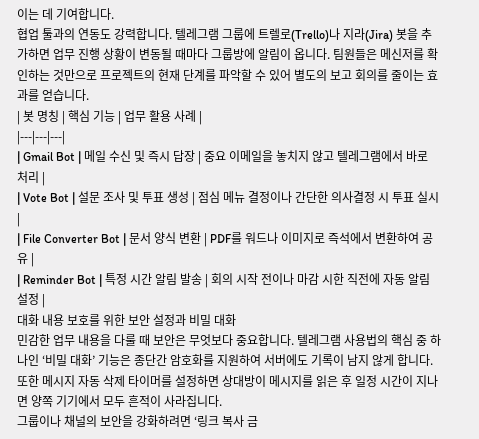이는 데 기여합니다.
협업 툴과의 연동도 강력합니다. 텔레그램 그룹에 트렐로(Trello)나 지라(Jira) 봇을 추가하면 업무 진행 상황이 변동될 때마다 그룹방에 알림이 옵니다. 팀원들은 메신저를 확인하는 것만으로 프로젝트의 현재 단계를 파악할 수 있어 별도의 보고 회의를 줄이는 효과를 얻습니다.
| 봇 명칭 | 핵심 기능 | 업무 활용 사례 |
|---|---|---|
| Gmail Bot | 메일 수신 및 즉시 답장 | 중요 이메일을 놓치지 않고 텔레그램에서 바로 처리 |
| Vote Bot | 설문 조사 및 투표 생성 | 점심 메뉴 결정이나 간단한 의사결정 시 투표 실시 |
| File Converter Bot | 문서 양식 변환 | PDF를 워드나 이미지로 즉석에서 변환하여 공유 |
| Reminder Bot | 특정 시간 알림 발송 | 회의 시작 전이나 마감 시한 직전에 자동 알림 설정 |
대화 내용 보호를 위한 보안 설정과 비밀 대화
민감한 업무 내용을 다룰 때 보안은 무엇보다 중요합니다. 텔레그램 사용법의 핵심 중 하나인 ‘비밀 대화’ 기능은 종단간 암호화를 지원하여 서버에도 기록이 남지 않게 합니다. 또한 메시지 자동 삭제 타이머를 설정하면 상대방이 메시지를 읽은 후 일정 시간이 지나면 양쪽 기기에서 모두 흔적이 사라집니다.
그룹이나 채널의 보안을 강화하려면 ‘링크 복사 금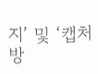지’ 및 ‘캡처 방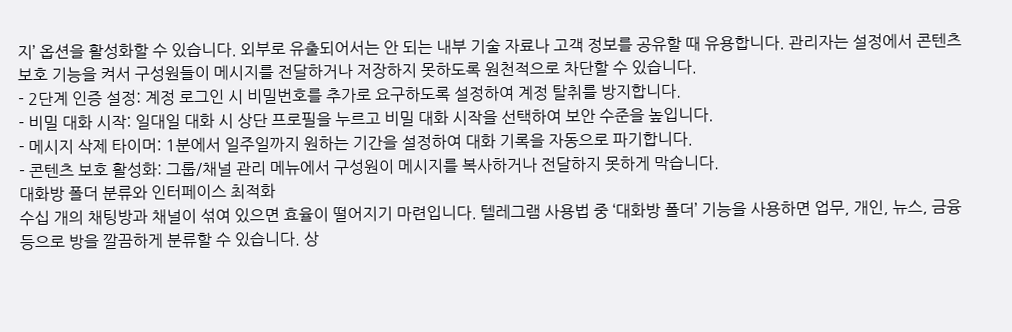지’ 옵션을 활성화할 수 있습니다. 외부로 유출되어서는 안 되는 내부 기술 자료나 고객 정보를 공유할 때 유용합니다. 관리자는 설정에서 콘텐츠 보호 기능을 켜서 구성원들이 메시지를 전달하거나 저장하지 못하도록 원천적으로 차단할 수 있습니다.
- 2단계 인증 설정: 계정 로그인 시 비밀번호를 추가로 요구하도록 설정하여 계정 탈취를 방지합니다.
- 비밀 대화 시작: 일대일 대화 시 상단 프로필을 누르고 비밀 대화 시작을 선택하여 보안 수준을 높입니다.
- 메시지 삭제 타이머: 1분에서 일주일까지 원하는 기간을 설정하여 대화 기록을 자동으로 파기합니다.
- 콘텐츠 보호 활성화: 그룹/채널 관리 메뉴에서 구성원이 메시지를 복사하거나 전달하지 못하게 막습니다.
대화방 폴더 분류와 인터페이스 최적화
수십 개의 채팅방과 채널이 섞여 있으면 효율이 떨어지기 마련입니다. 텔레그램 사용법 중 ‘대화방 폴더’ 기능을 사용하면 업무, 개인, 뉴스, 금융 등으로 방을 깔끔하게 분류할 수 있습니다. 상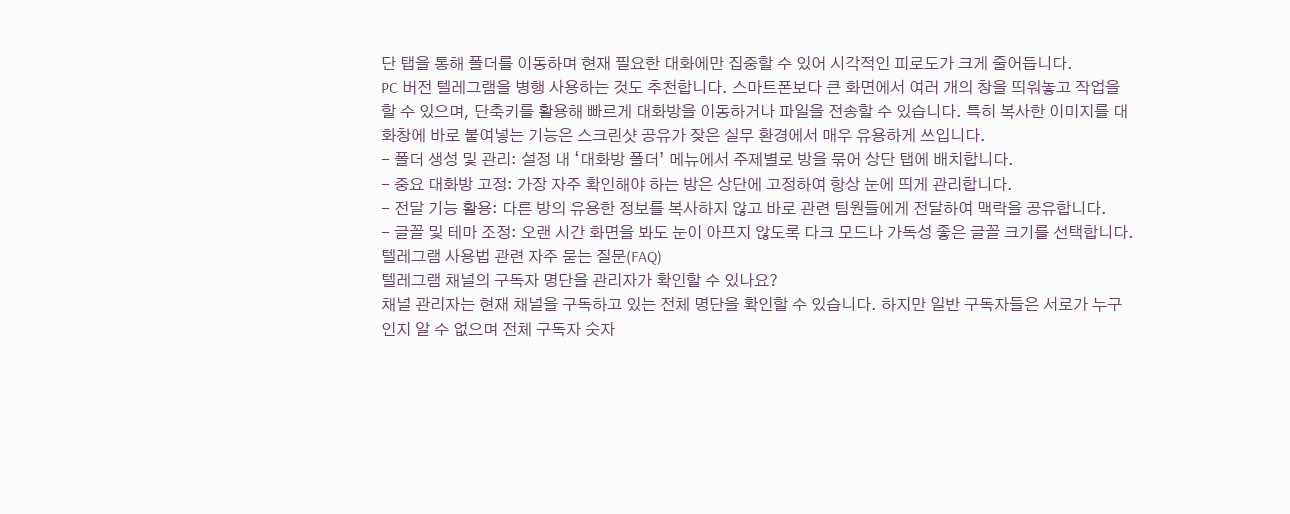단 탭을 통해 폴더를 이동하며 현재 필요한 대화에만 집중할 수 있어 시각적인 피로도가 크게 줄어듭니다.
PC 버전 텔레그램을 병행 사용하는 것도 추천합니다. 스마트폰보다 큰 화면에서 여러 개의 창을 띄워놓고 작업을 할 수 있으며, 단축키를 활용해 빠르게 대화방을 이동하거나 파일을 전송할 수 있습니다. 특히 복사한 이미지를 대화창에 바로 붙여넣는 기능은 스크린샷 공유가 잦은 실무 환경에서 매우 유용하게 쓰입니다.
- 폴더 생성 및 관리: 설정 내 ‘대화방 폴더’ 메뉴에서 주제별로 방을 묶어 상단 탭에 배치합니다.
- 중요 대화방 고정: 가장 자주 확인해야 하는 방은 상단에 고정하여 항상 눈에 띄게 관리합니다.
- 전달 기능 활용: 다른 방의 유용한 정보를 복사하지 않고 바로 관련 팀원들에게 전달하여 맥락을 공유합니다.
- 글꼴 및 테마 조정: 오랜 시간 화면을 봐도 눈이 아프지 않도록 다크 모드나 가독성 좋은 글꼴 크기를 선택합니다.
텔레그램 사용법 관련 자주 묻는 질문(FAQ)
텔레그램 채널의 구독자 명단을 관리자가 확인할 수 있나요?
채널 관리자는 현재 채널을 구독하고 있는 전체 명단을 확인할 수 있습니다. 하지만 일반 구독자들은 서로가 누구인지 알 수 없으며 전체 구독자 숫자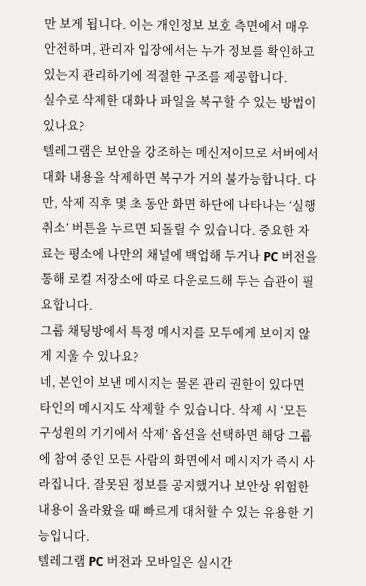만 보게 됩니다. 이는 개인정보 보호 측면에서 매우 안전하며, 관리자 입장에서는 누가 정보를 확인하고 있는지 관리하기에 적절한 구조를 제공합니다.
실수로 삭제한 대화나 파일을 복구할 수 있는 방법이 있나요?
텔레그램은 보안을 강조하는 메신저이므로 서버에서 대화 내용을 삭제하면 복구가 거의 불가능합니다. 다만, 삭제 직후 몇 초 동안 화면 하단에 나타나는 ‘실행 취소’ 버튼을 누르면 되돌릴 수 있습니다. 중요한 자료는 평소에 나만의 채널에 백업해 두거나 PC 버전을 통해 로컬 저장소에 따로 다운로드해 두는 습관이 필요합니다.
그룹 채팅방에서 특정 메시지를 모두에게 보이지 않게 지울 수 있나요?
네, 본인이 보낸 메시지는 물론 관리 권한이 있다면 타인의 메시지도 삭제할 수 있습니다. 삭제 시 ‘모든 구성원의 기기에서 삭제’ 옵션을 선택하면 해당 그룹에 참여 중인 모든 사람의 화면에서 메시지가 즉시 사라집니다. 잘못된 정보를 공지했거나 보안상 위험한 내용이 올라왔을 때 빠르게 대처할 수 있는 유용한 기능입니다.
텔레그램 PC 버전과 모바일은 실시간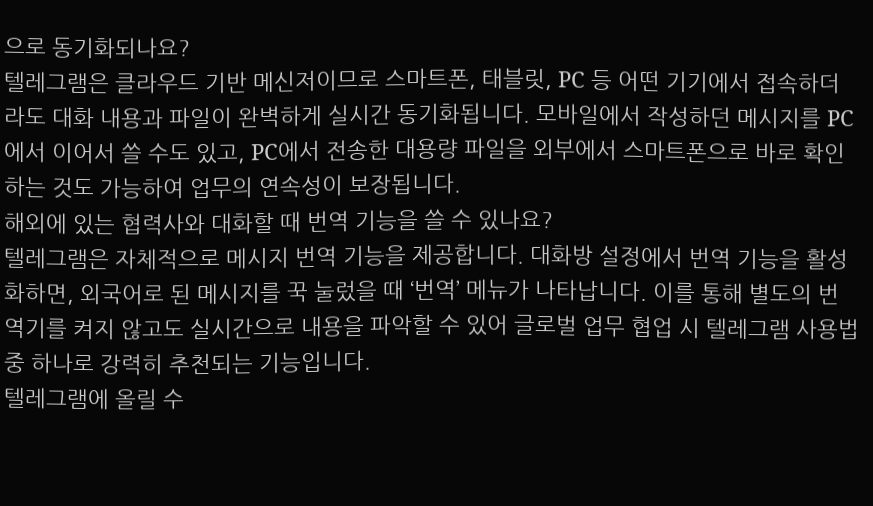으로 동기화되나요?
텔레그램은 클라우드 기반 메신저이므로 스마트폰, 태블릿, PC 등 어떤 기기에서 접속하더라도 대화 내용과 파일이 완벽하게 실시간 동기화됩니다. 모바일에서 작성하던 메시지를 PC에서 이어서 쓸 수도 있고, PC에서 전송한 대용량 파일을 외부에서 스마트폰으로 바로 확인하는 것도 가능하여 업무의 연속성이 보장됩니다.
해외에 있는 협력사와 대화할 때 번역 기능을 쓸 수 있나요?
텔레그램은 자체적으로 메시지 번역 기능을 제공합니다. 대화방 설정에서 번역 기능을 활성화하면, 외국어로 된 메시지를 꾹 눌렀을 때 ‘번역’ 메뉴가 나타납니다. 이를 통해 별도의 번역기를 켜지 않고도 실시간으로 내용을 파악할 수 있어 글로벌 업무 협업 시 텔레그램 사용법 중 하나로 강력히 추천되는 기능입니다.
텔레그램에 올릴 수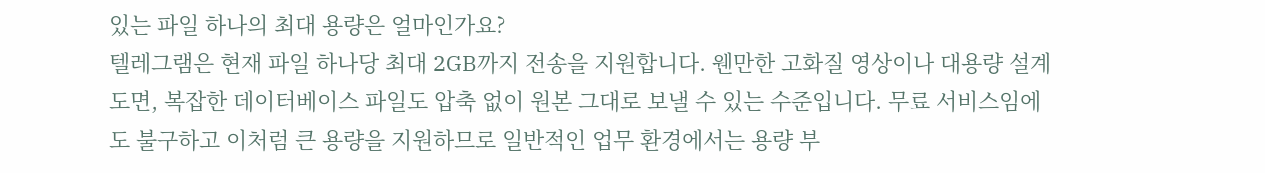있는 파일 하나의 최대 용량은 얼마인가요?
텔레그램은 현재 파일 하나당 최대 2GB까지 전송을 지원합니다. 웬만한 고화질 영상이나 대용량 설계 도면, 복잡한 데이터베이스 파일도 압축 없이 원본 그대로 보낼 수 있는 수준입니다. 무료 서비스임에도 불구하고 이처럼 큰 용량을 지원하므로 일반적인 업무 환경에서는 용량 부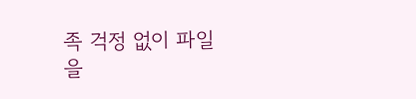족 걱정 없이 파일을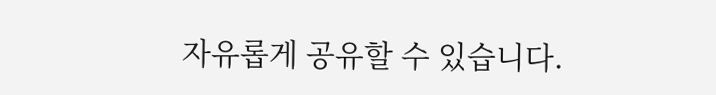자유롭게 공유할 수 있습니다.